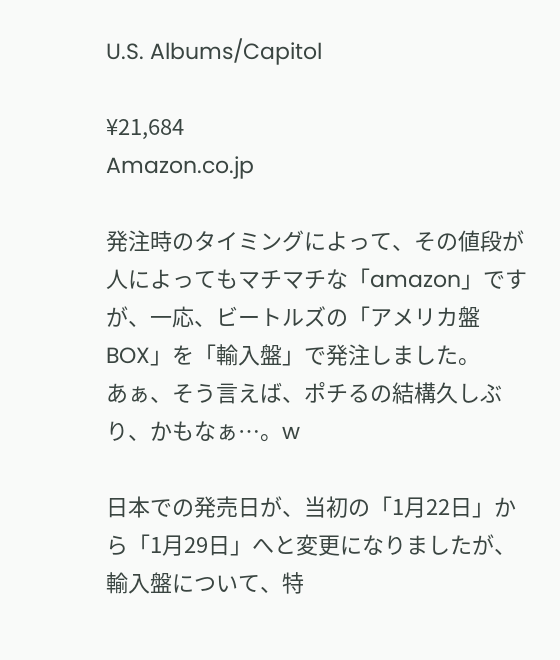U.S. Albums/Capitol

¥21,684
Amazon.co.jp

発注時のタイミングによって、その値段が人によってもマチマチな「amazon」ですが、一応、ビートルズの「アメリカ盤BOX」を「輸入盤」で発注しました。
あぁ、そう言えば、ポチるの結構久しぶり、かもなぁ…。w

日本での発売日が、当初の「1月22日」から「1月29日」へと変更になりましたが、輸入盤について、特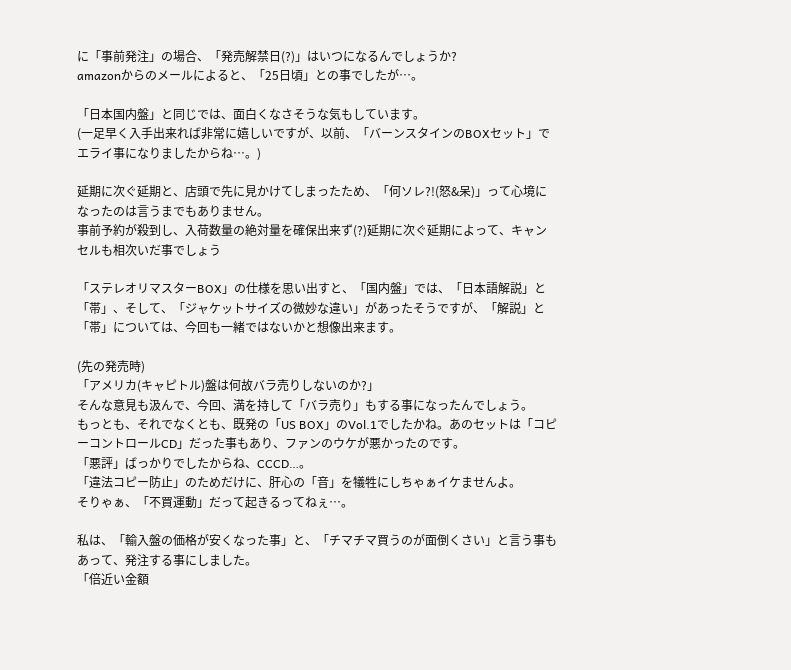に「事前発注」の場合、「発売解禁日(?)」はいつになるんでしょうか?
amazonからのメールによると、「25日頃」との事でしたが…。

「日本国内盤」と同じでは、面白くなさそうな気もしています。
(一足早く入手出来れば非常に嬉しいですが、以前、「バーンスタインのBOXセット」でエライ事になりましたからね…。)

延期に次ぐ延期と、店頭で先に見かけてしまったため、「何ソレ?!(怒&呆)」って心境になったのは言うまでもありません。
事前予約が殺到し、入荷数量の絶対量を確保出来ず(?)延期に次ぐ延期によって、キャンセルも相次いだ事でしょう

「ステレオリマスターBOX」の仕様を思い出すと、「国内盤」では、「日本語解説」と「帯」、そして、「ジャケットサイズの微妙な違い」があったそうですが、「解説」と「帯」については、今回も一緒ではないかと想像出来ます。

(先の発売時)
「アメリカ(キャピトル)盤は何故バラ売りしないのか?」
そんな意見も汲んで、今回、満を持して「バラ売り」もする事になったんでしょう。
もっとも、それでなくとも、既発の「US BOX」のVol.1でしたかね。あのセットは「コピーコントロールCD」だった事もあり、ファンのウケが悪かったのです。
「悪評」ばっかりでしたからね、CCCD…。
「違法コピー防止」のためだけに、肝心の「音」を犠牲にしちゃぁイケませんよ。
そりゃぁ、「不買運動」だって起きるってねぇ…。

私は、「輸入盤の価格が安くなった事」と、「チマチマ買うのが面倒くさい」と言う事もあって、発注する事にしました。
「倍近い金額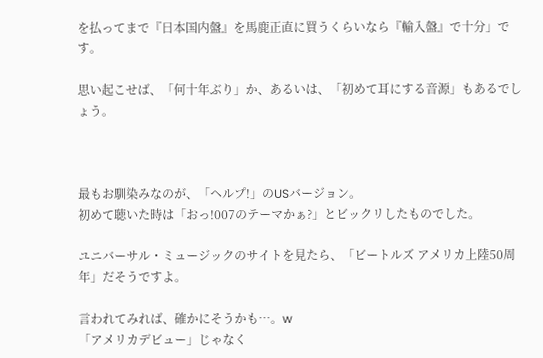を払ってまで『日本国内盤』を馬鹿正直に買うくらいなら『輸入盤』で十分」です。

思い起こせば、「何十年ぶり」か、あるいは、「初めて耳にする音源」もあるでしょう。



最もお馴染みなのが、「ヘルプ!」のUSバージョン。
初めて聴いた時は「おっ!007のテーマかぁ?」とビックリしたものでした。

ユニバーサル・ミュージックのサイトを見たら、「ビートルズ アメリカ上陸50周年」だそうですよ。

言われてみれば、確かにそうかも…。w
「アメリカデビュー」じゃなく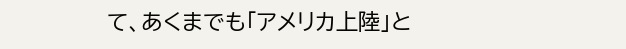て、あくまでも「アメリカ上陸」と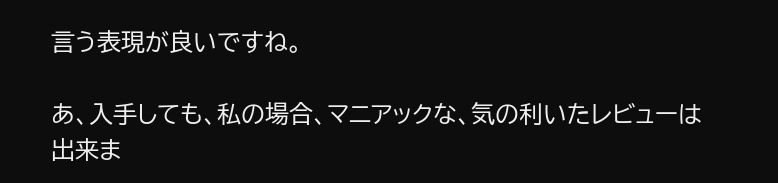言う表現が良いですね。

あ、入手しても、私の場合、マニアックな、気の利いたレビューは出来ま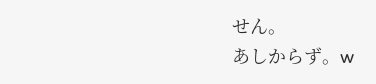せん。
あしからず。w